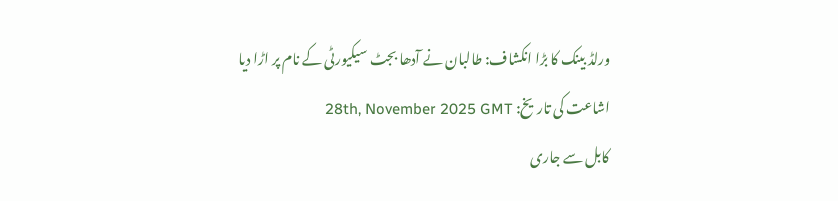ورلڈ بینک کا بڑا انکشاف: طالبان نے آدھا بجٹ سیکیورٹی کے نام پر اڑا دیا
اشاعت کی تاریخ: 28th, November 2025 GMT
کابل سے جاری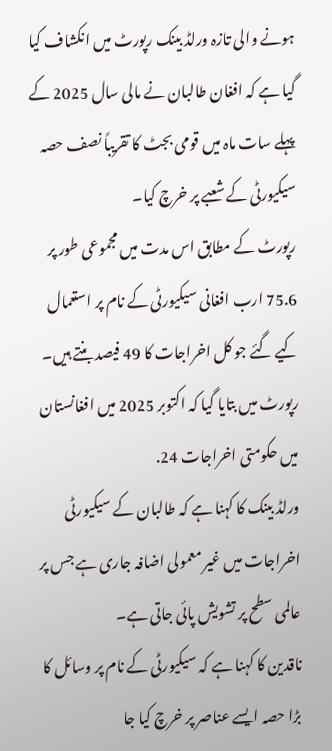ہونے والی تازہ ورلڈ بینک رپورٹ میں انکشاف کیا گیا ہے کہ افغان طالبان نے مالی سال 2025 کے پہلے سات ماہ میں قومی بجٹ کا تقریباً نصف حصہ سیکیورٹی کے شعبے پر خرچ کیا۔
رپورٹ کے مطابق اس مدت میں مجموعی طور پر 75.6 ارب افغانی سیکیورٹی کے نام پر استعمال کیے گئے جو کل اخراجات کا 49 فیصد بنتے ہیں۔
رپورٹ میں بتایا گیا کہ اکتوبر 2025 میں افغانستان میں حکومتی اخراجات 24.
ورلڈ بینک کا کہنا ہے کہ طالبان کے سیکیورٹی اخراجات میں غیر معمولی اضافہ جاری ہے جس پر عالمی سطح پر تشویش پائی جاتی ہے۔
ناقدین کا کہنا ہے کہ سیکیورٹی کے نام پر وسائل کا بڑا حصہ ایسے عناصر پر خرچ کیا جا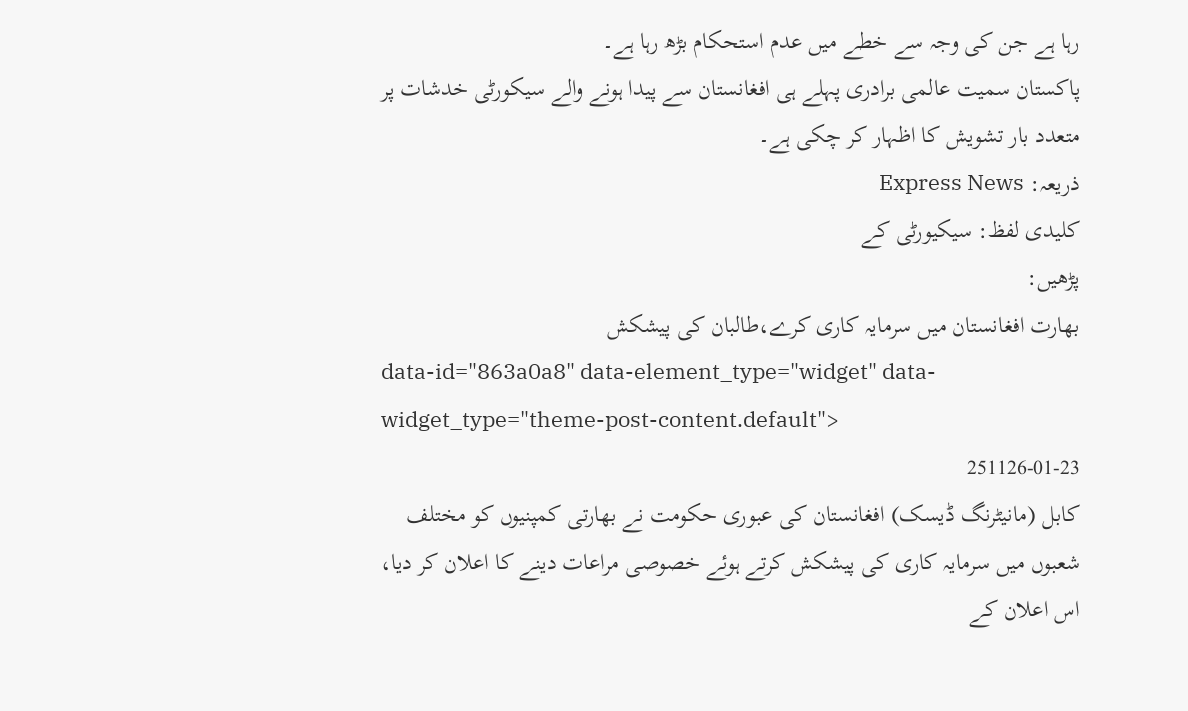رہا ہے جن کی وجہ سے خطے میں عدم استحکام بڑھ رہا ہے۔
پاکستان سمیت عالمی برادری پہلے ہی افغانستان سے پیدا ہونے والے سیکورٹی خدشات پر متعدد بار تشویش کا اظہار کر چکی ہے۔
ذریعہ: Express News
کلیدی لفظ: سیکیورٹی کے
پڑھیں:
بھارت افغانستان میں سرمایہ کاری کرے،طالبان کی پیشکش
data-id="863a0a8" data-element_type="widget" data-widget_type="theme-post-content.default">
251126-01-23
کابل (مانیٹرنگ ڈیسک) افغانستان کی عبوری حکومت نے بھارتی کمپنیوں کو مختلف شعبوں میں سرمایہ کاری کی پیشکش کرتے ہوئے خصوصی مراعات دینے کا اعلان کر دیا، اس اعلان کے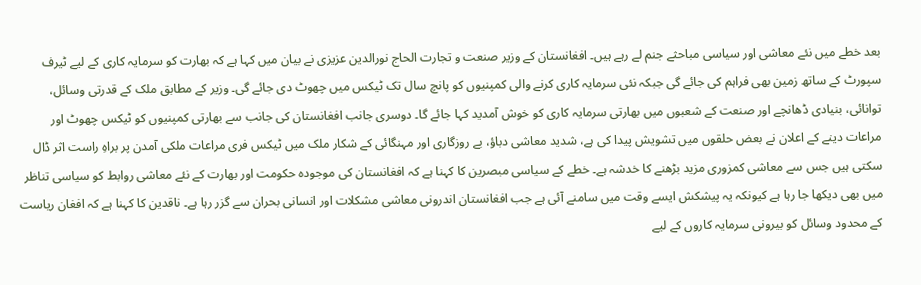بعد خطے میں نئے معاشی اور سیاسی مباحثے جنم لے رہے ہیں۔ افغانستان کے وزیر صنعت و تجارت الحاج نورالدین عزیزی نے بیان میں کہا ہے کہ بھارت کو سرمایہ کاری کے لیے ٹیرف سپورٹ کے ساتھ زمین بھی فراہم کی جائے گی جبکہ نئی سرمایہ کاری کرنے والی کمپنیوں کو پانچ سال تک ٹیکس میں چھوٹ دی جائے گی۔ وزیر کے مطابق ملک کے قدرتی وسائل، توانائی، بنیادی ڈھانچے اور صنعت کے شعبوں میں بھارتی سرمایہ کاری کو خوش آمدید کہا جائے گا۔ دوسری جانب افغانستان کی جانب سے بھارتی کمپنیوں کو ٹیکس چھوٹ اور مراعات دینے کے اعلان نے بعض حلقوں میں تشویش پیدا کی ہے، شدید معاشی دباؤ، بے روزگاری اور مہنگائی کے شکار ملک میں ٹیکس فری مراعات ملکی آمدن پر براہِ راست اثر ڈال سکتی ہیں جس سے معاشی کمزوری مزید بڑھنے کا خدشہ ہے۔ خطے کے سیاسی مبصرین کا کہنا ہے کہ افغانستان کی موجودہ حکومت اور بھارت کے نئے معاشی روابط کو سیاسی تناظر میں بھی دیکھا جا رہا ہے کیونکہ یہ پیشکش ایسے وقت میں سامنے آئی ہے جب افغانستان اندرونی معاشی مشکلات اور انسانی بحران سے گزر رہا ہے۔ ناقدین کا کہنا ہے کہ افغان ریاست کے محدود وسائل کو بیرونی سرمایہ کاروں کے لیے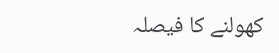کھولنے کا فیصلہ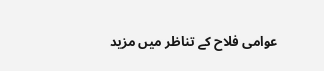عوامی فلاح کے تناظر میں مزید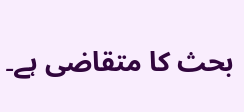بحث کا متقاضی ہے۔